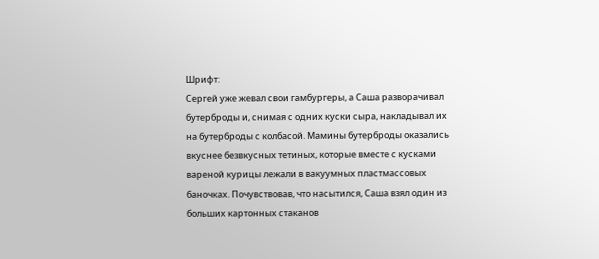Шрифт:
Сергей уже жевал свои гамбургеры, а Саша разворачивал бутерброды и, снимая с одних куски сыра, накладывал их на бутерброды с колбасой. Мамины бутерброды оказались вкуснее безвкусных тетиных, которые вместе с кусками вареной курицы лежали в вакуумных пластмассовых баночках. Почувствовав, что насытился, Саша взял один из больших картонных стаканов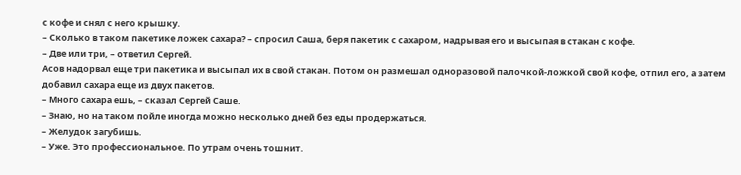с кофе и снял с него крышку.
– Сколько в таком пакетике ложек сахара? – спросил Саша, беря пакетик с сахаром, надрывая его и высыпая в стакан с кофе.
– Две или три, – ответил Сергей.
Асов надорвал еще три пакетика и высыпал их в свой стакан. Потом он размешал одноразовой палочкой-ложкой свой кофе, отпил его, а затем добавил сахара еще из двух пакетов.
– Много сахара ешь, – сказал Сергей Саше.
– Знаю, но на таком пойле иногда можно несколько дней без еды продержаться.
– Желудок загубишь.
– Уже. Это профессиональное. По утрам очень тошнит.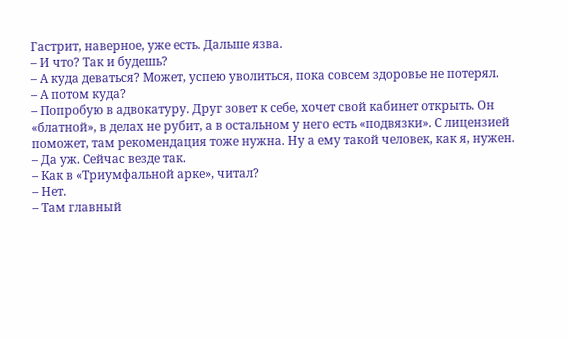Гастрит, наверное, уже есть. Дальше язва.
– И что? Так и будешь?
– А куда деваться? Может, успею уволиться, пока совсем здоровье не потерял.
– А потом куда?
– Попробую в адвокатуру. Друг зовет к себе, хочет свой кабинет открыть. Он «блатной», в делах не рубит, а в остальном у него есть «подвязки». С лицензией поможет, там рекомендация тоже нужна. Ну а ему такой человек, как я, нужен.
– Да уж. Сейчас везде так.
– Как в «Триумфальной арке», читал?
– Нет.
– Там главный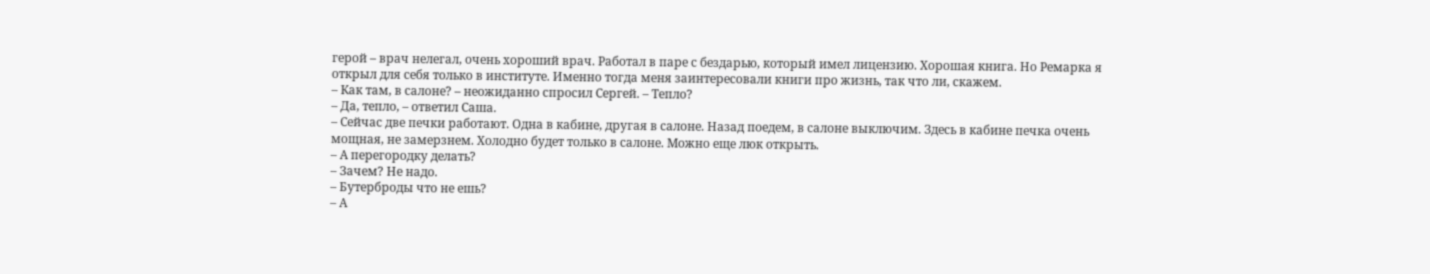герой – врач нелегал, очень хороший врач. Работал в паре с бездарью, который имел лицензию. Хорошая книга. Но Ремарка я открыл для себя только в институте. Именно тогда меня заинтересовали книги про жизнь, так что ли, скажем.
– Как там, в салоне? – неожиданно спросил Сергей. – Тепло?
– Да, тепло, – ответил Саша.
– Сейчас две печки работают. Одна в кабине, другая в салоне. Назад поедем, в салоне выключим. Здесь в кабине печка очень мощная, не замерзнем. Холодно будет только в салоне. Можно еще люк открыть.
– А перегородку делать?
– Зачем? Не надо.
– Бутерброды что не ешь?
– А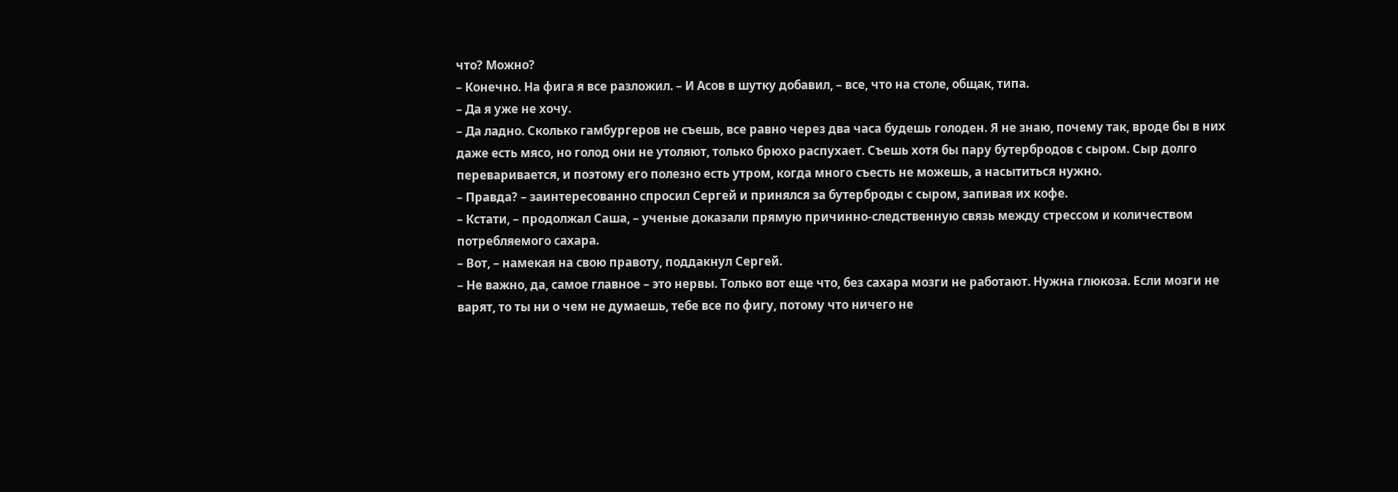что? Можно?
– Конечно. На фига я все разложил. – И Асов в шутку добавил, – все, что на столе, общак, типа.
– Да я уже не хочу.
– Да ладно. Сколько гамбургеров не съешь, все равно через два часа будешь голоден. Я не знаю, почему так, вроде бы в них даже есть мясо, но голод они не утоляют, только брюхо распухает. Съешь хотя бы пару бутербродов с сыром. Сыр долго переваривается, и поэтому его полезно есть утром, когда много съесть не можешь, а насытиться нужно.
– Правда? – заинтересованно спросил Сергей и принялся за бутерброды с сыром, запивая их кофе.
– Кстати, – продолжал Саша, – ученые доказали прямую причинно-следственную связь между стрессом и количеством потребляемого сахара.
– Вот, – намекая на свою правоту, поддакнул Сергей.
– Не важно, да, самое главное – это нервы. Только вот еще что, без сахара мозги не работают. Нужна глюкоза. Если мозги не варят, то ты ни о чем не думаешь, тебе все по фигу, потому что ничего не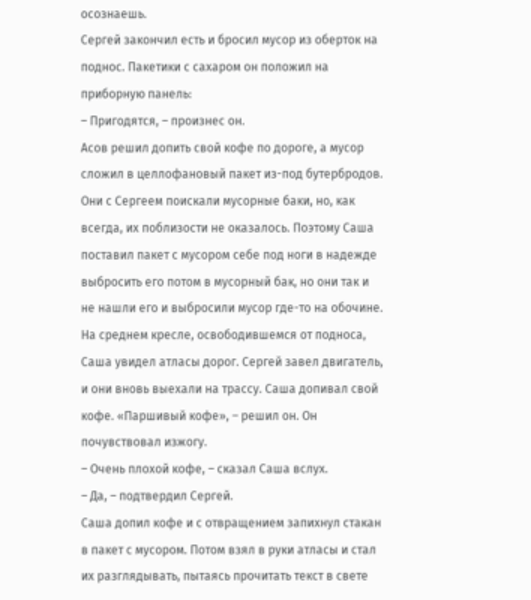осознаешь.
Сергей закончил есть и бросил мусор из оберток на поднос. Пакетики с сахаром он положил на приборную панель:
– Пригодятся, – произнес он.
Асов решил допить свой кофе по дороге, а мусор сложил в целлофановый пакет из-под бутербродов. Они с Сергеем поискали мусорные баки, но, как всегда, их поблизости не оказалось. Поэтому Саша поставил пакет с мусором себе под ноги в надежде выбросить его потом в мусорный бак, но они так и не нашли его и выбросили мусор где-то на обочине. На среднем кресле, освободившемся от подноса, Саша увидел атласы дорог. Сергей завел двигатель, и они вновь выехали на трассу. Саша допивал свой кофе. «Паршивый кофе», – решил он. Он почувствовал изжогу.
– Очень плохой кофе, – сказал Саша вслух.
– Да, – подтвердил Сергей.
Саша допил кофе и с отвращением запихнул стакан в пакет с мусором. Потом взял в руки атласы и стал их разглядывать, пытаясь прочитать текст в свете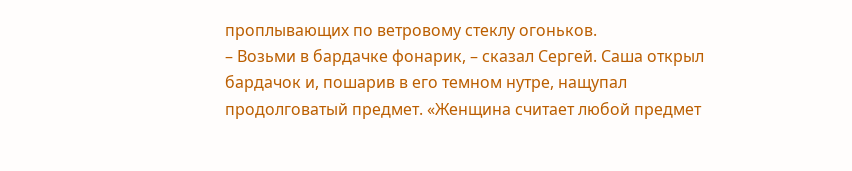проплывающих по ветровому стеклу огоньков.
– Возьми в бардачке фонарик, – сказал Сергей. Саша открыл бардачок и, пошарив в его темном нутре, нащупал продолговатый предмет. «Женщина считает любой предмет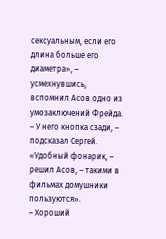сексуальным, если его длина больше его диаметра», – усмехнувшись, вспомнил Асов одно из умозаключений Фрейда.
– У него кнопка сзади, – подсказал Сергей.
«Удобный фонарик, – решил Асов, – такими в фильмах домушники пользуются».
– Хороший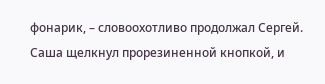фонарик, – словоохотливо продолжал Сергей.
Саша щелкнул прорезиненной кнопкой, и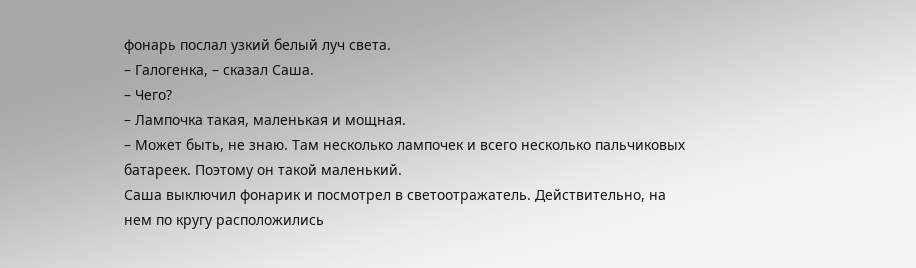фонарь послал узкий белый луч света.
– Галогенка, – сказал Саша.
– Чего?
– Лампочка такая, маленькая и мощная.
– Может быть, не знаю. Там несколько лампочек и всего несколько пальчиковых батареек. Поэтому он такой маленький.
Саша выключил фонарик и посмотрел в светоотражатель. Действительно, на нем по кругу расположились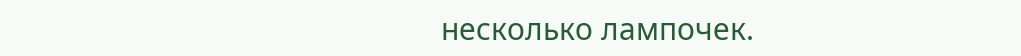несколько лампочек.